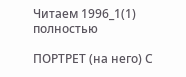Читаем 1996_1(1) полностью

ПОРТРЕТ (на него) С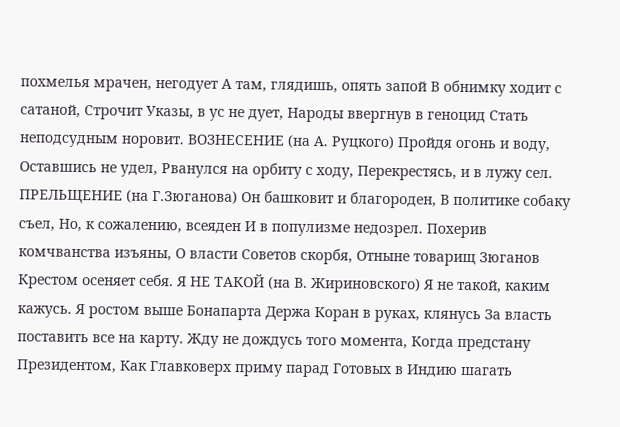похмелья мрачен, негодует А там, глядишь, опять запой В обнимку ходит с сатаной, Строчит Указы, в ус не дует, Народы ввергнув в геноцид Стать неподсудным норовит. ВОЗНЕСЕНИЕ (на А. Руцкого) Пройдя огонь и воду, Оставшись не удел, Рванулся на орбиту с ходу, Перекрестясь, и в лужу сел. ПРЕЛЬЩЕНИЕ (на Г.Зюганова) Он башковит и благороден, В политике собаку съел, Но, к сожалению, всеяден И в популизме недозрел. Похерив комчванства изъяны, О власти Советов скорбя, Отныне товарищ Зюганов Крестом осеняет себя. Я НЕ ТАКОЙ (на В. Жириновского) Я не такой, каким кажусь. Я ростом выше Бонапарта Держа Коран в руках, клянусь За власть поставить все на карту. Жду не дождусь того момента, Когда предстану Президентом, Как Главковерх приму парад Готовых в Индию шагать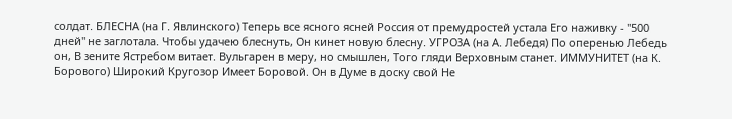солдат. БЛЕСНА (на Г. Явлинского) Теперь все ясного ясней Россия от премудростей устала Его наживку - "500 дней" не заглотала. Чтобы удачею блеснуть, Он кинет новую блесну. УГРОЗА (на А. Лебедя) По оперенью Лебедь он, В зените Ястребом витает. Вульгарен в меру, но смышлен, Того гляди Верховным станет. ИММУНИТЕТ (на К. Борового) Широкий Кругозор Имеет Боровой. Он в Думе в доску свой Не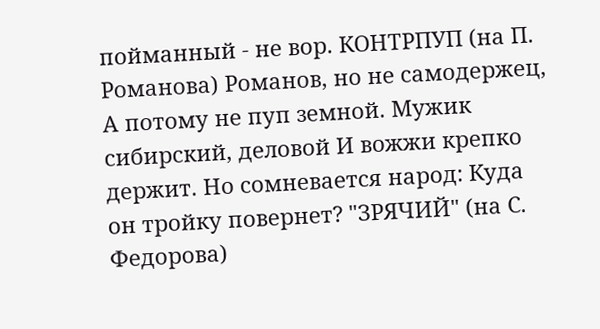пойманный - не вор. КОНТРПУП (на П. Романова) Романов, но не самодержец, А потому не пуп земной. Мужик сибирский, деловой И вожжи крепко держит. Но сомневается народ: Куда он тройку повернет? "ЗРЯЧИЙ" (на С. Федорова)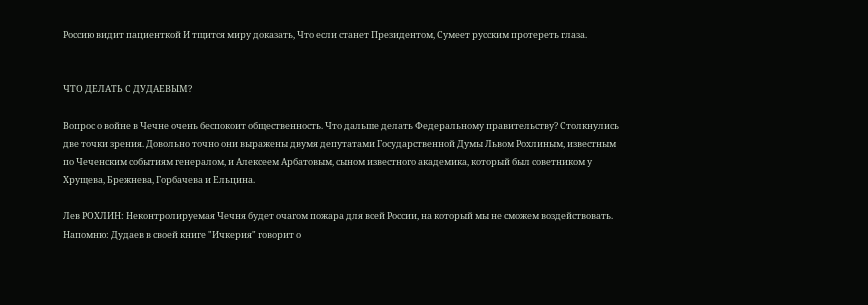Россию видит пациенткой И тщится миру доказать, Что если станет Президентом, Сумеет русским протереть глаза.


ЧТО ДЕЛАТЬ С ДУДАЕВЫМ?

Вопрос о войне в Чечне очень беспокоит общественность. Что дальше делать Федеральному правительству? Столкнулись две точки зрения. Довольно точно они выражены двумя депутатами Государственной Думы Львом Рохлиным, известным по Чеченским событиям генералом, и Алексеем Арбатовым, сыном известного академика, который был советником у Хрущева, Брежнева, Горбачева и Ельцина.

Лев РОХЛИН: Неконтролируемая Чечня будет очагом пожара для всей России, на который мы не сможем воздействовать. Напомню: Дудаев в своей книге "Ичкерия" говорит о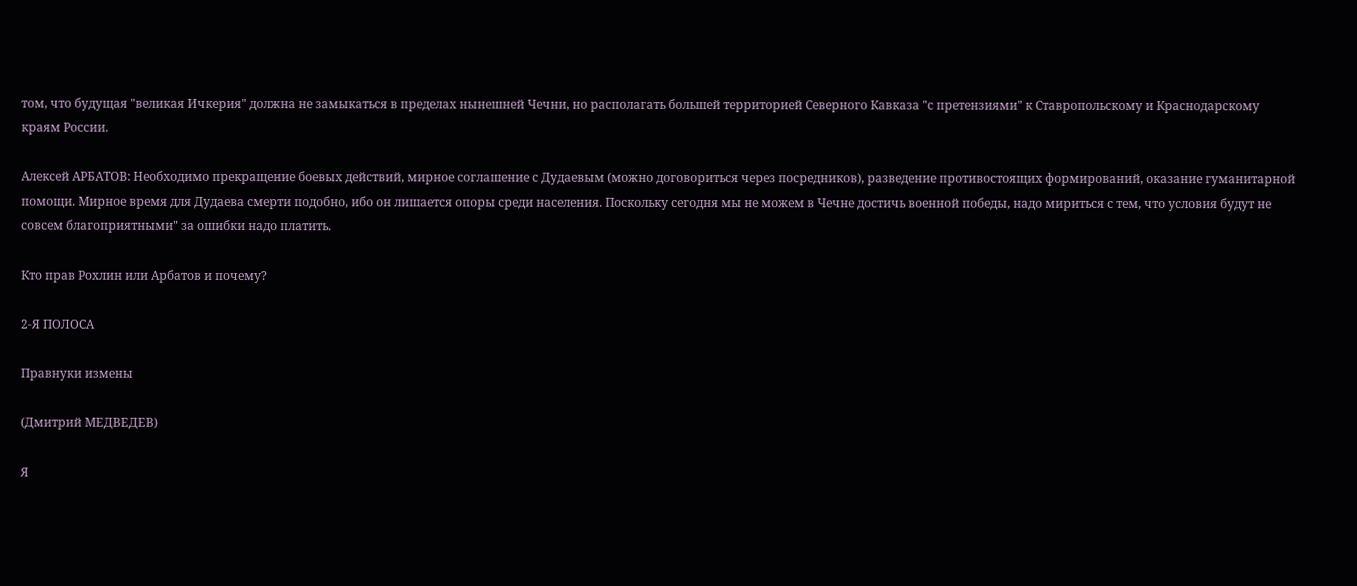том, что будущая "великая Ичкерия" должна не замыкаться в пределах нынешней Чечни, но располагать большей территорией Северного Кавказа "с претензиями" к Ставропольскому и Краснодарскому краям России.

Алексей АРБАТОВ: Необходимо прекращение боевых действий, мирное соглашение с Дудаевым (можно договориться через посредников), разведение противостоящих формирований, оказание гуманитарной помощи. Мирное время для Дудаева смерти подобно, ибо он лишается опоры среди населения. Поскольку сегодня мы не можем в Чечне достичь военной победы, надо мириться с тем, что условия будут не совсем благоприятными" за ошибки надо платить.

Кто прав Рохлин или Арбатов и почему?

2-Я ПОЛОСА

Правнуки измены

(Дмитрий МЕДВЕДЕВ)

Я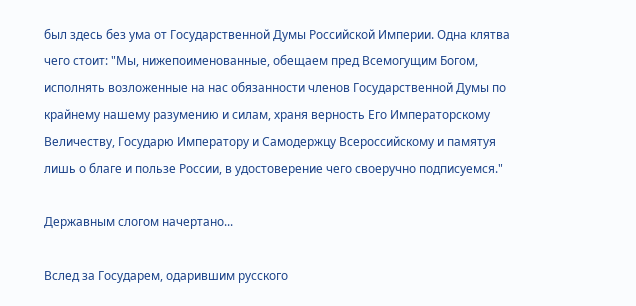был здесь без ума от Государственной Думы Российской Империи. Одна клятва чего стоит: "Мы, нижепоименованные, обещаем пред Всемогущим Богом, исполнять возложенные на нас обязанности членов Государственной Думы по крайнему нашему разумению и силам, храня верность Его Императорскому Величеству, Государю Императору и Самодержцу Всероссийскому и памятуя лишь о благе и пользе России, в удостоверение чего своеручно подписуемся."

Державным слогом начертано...

Вслед за Государем, одарившим русского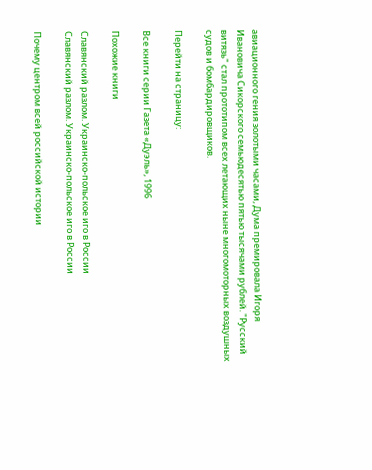авиационного гения золотыми часами, Дума премировала Игоря Ивановича Сикорского семьюдесятью пятью тысячами рублей. "Русский витязь" стал прототипом всех летающих ныне многомоторных воздушных судов и бомбардировщиков.

Перейти на страницу:

Все книги серии Газета «Дуэль», 1996

Похожие книги

Славянский разлом. Украинско-польское иго в России
Славянский разлом. Украинско-польское иго в России

Почему центром всей российской истории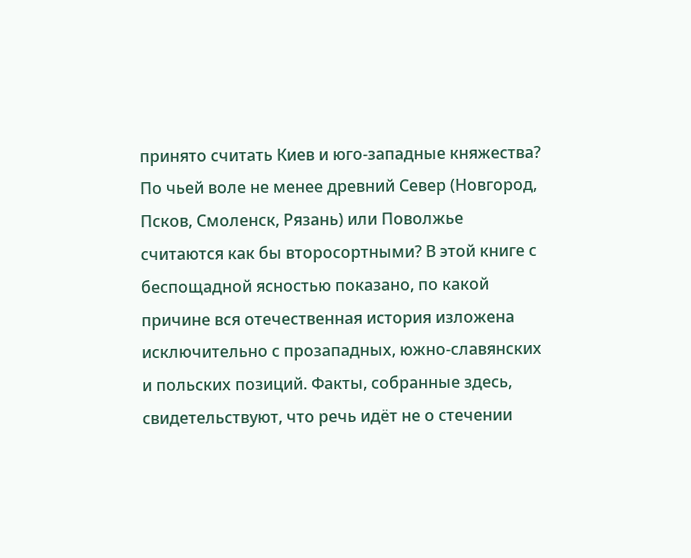принято считать Киев и юго-западные княжества? По чьей воле не менее древний Север (Новгород, Псков, Смоленск, Рязань) или Поволжье считаются как бы второсортными? В этой книге с беспощадной ясностью показано, по какой причине вся отечественная история изложена исключительно с прозападных, южно-славянских и польских позиций. Факты, собранные здесь, свидетельствуют, что речь идёт не о стечении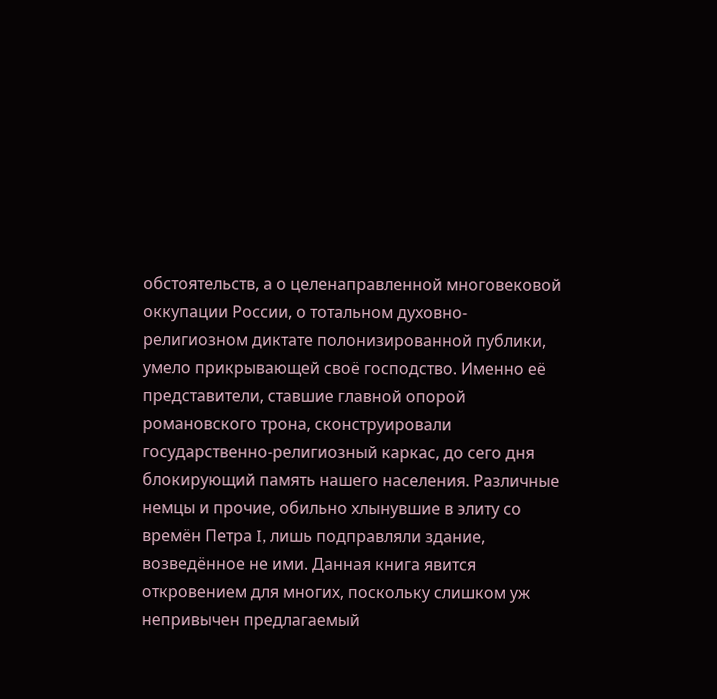обстоятельств, а о целенаправленной многовековой оккупации России, о тотальном духовно-религиозном диктате полонизированной публики, умело прикрывающей своё господство. Именно её представители, ставшие главной опорой романовского трона, сконструировали государственно-религиозный каркас, до сего дня блокирующий память нашего населения. Различные немцы и прочие, обильно хлынувшие в элиту со времён Петра I, лишь подправляли здание, возведённое не ими. Данная книга явится откровением для многих, поскольку слишком уж непривычен предлагаемый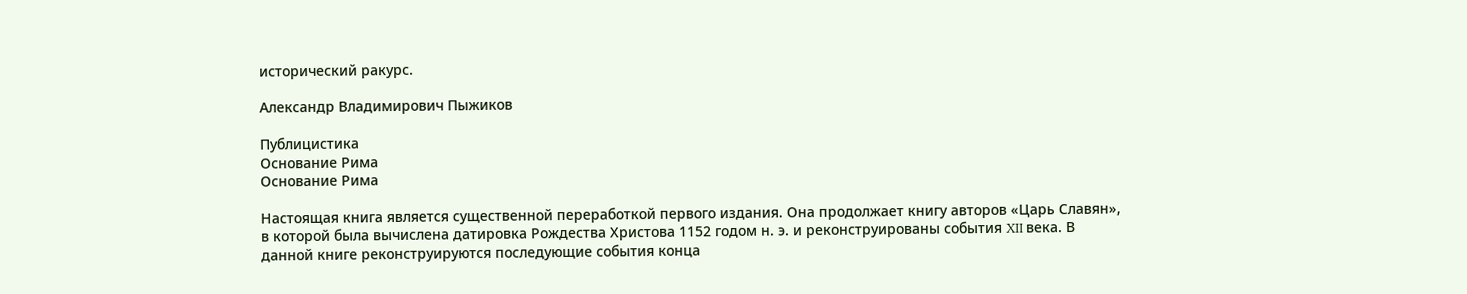исторический ракурс.

Александр Владимирович Пыжиков

Публицистика
Основание Рима
Основание Рима

Настоящая книга является существенной переработкой первого издания. Она продолжает книгу авторов «Царь Славян», в которой была вычислена датировка Рождества Христова 1152 годом н. э. и реконструированы события XII века. В данной книге реконструируются последующие события конца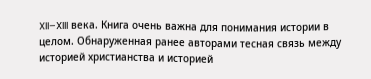XII–XIII века. Книга очень важна для понимания истории в целом. Обнаруженная ранее авторами тесная связь между историей христианства и историей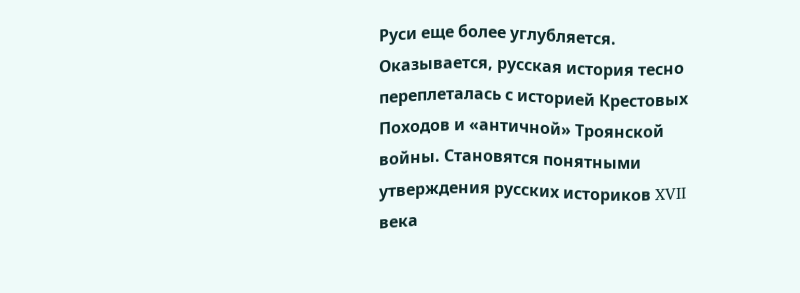Руси еще более углубляется. Оказывается, русская история тесно переплеталась с историей Крестовых Походов и «античной» Троянской войны. Становятся понятными утверждения русских историков XVII века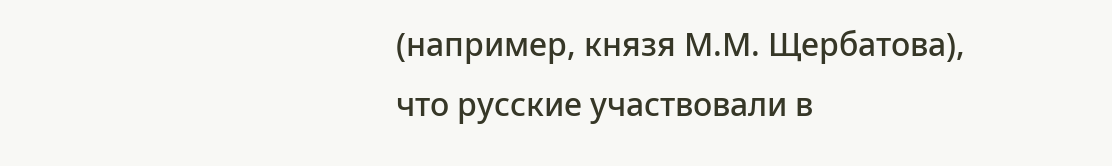(например, князя М.М. Щербатова), что русские участвовали в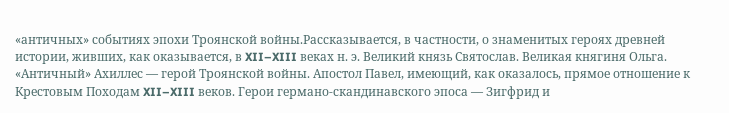«античных» событиях эпохи Троянской войны.Рассказывается, в частности, о знаменитых героях древней истории, живших, как оказывается, в XII–XIII веках н. э. Великий князь Святослав. Великая княгиня Ольга. «Античный» Ахиллес — герой Троянской войны. Апостол Павел, имеющий, как оказалось, прямое отношение к Крестовым Походам XII–XIII веков. Герои германо-скандинавского эпоса — Зигфрид и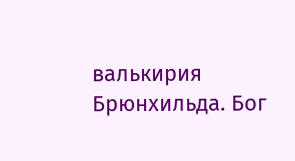валькирия Брюнхильда. Бог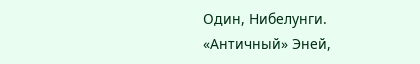Один, Нибелунги. «Античный» Эней,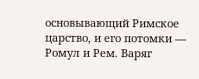основывающий Римское царство, и его потомки — Ромул и Рем. Варяг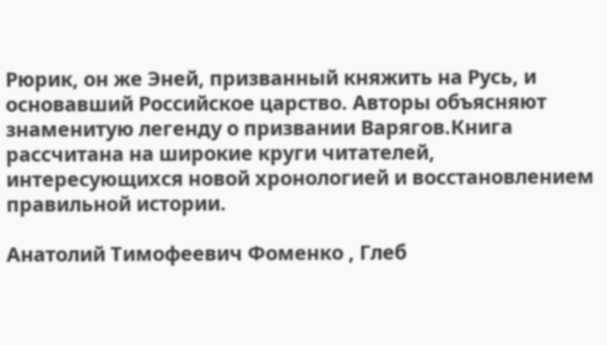Рюрик, он же Эней, призванный княжить на Русь, и основавший Российское царство. Авторы объясняют знаменитую легенду о призвании Варягов.Книга рассчитана на широкие круги читателей, интересующихся новой хронологией и восстановлением правильной истории.

Анатолий Тимофеевич Фоменко , Глеб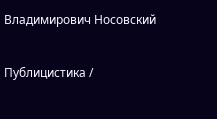Владимирович Носовский

Публицистика /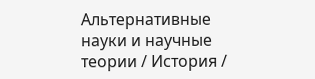Альтернативные науки и научные теории / История /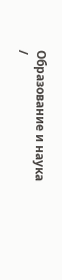Образование и наука /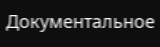Документальное